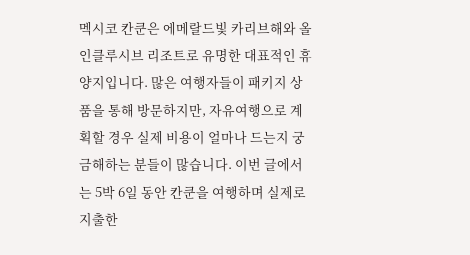멕시코 칸쿤은 에메랄드빛 카리브해와 올인클루시브 리조트로 유명한 대표적인 휴양지입니다. 많은 여행자들이 패키지 상품을 통해 방문하지만, 자유여행으로 계획할 경우 실제 비용이 얼마나 드는지 궁금해하는 분들이 많습니다. 이번 글에서는 5박 6일 동안 칸쿤을 여행하며 실제로 지출한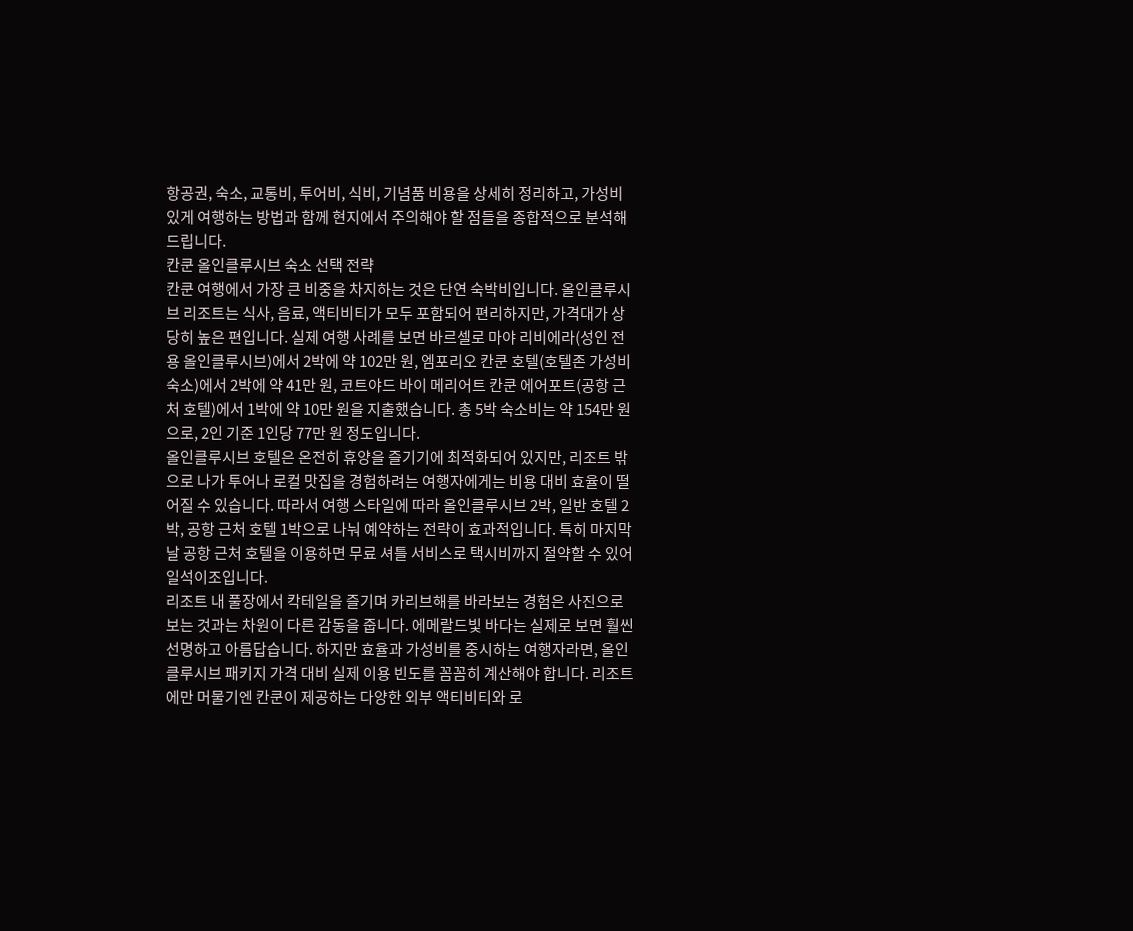항공권, 숙소, 교통비, 투어비, 식비, 기념품 비용을 상세히 정리하고, 가성비 있게 여행하는 방법과 함께 현지에서 주의해야 할 점들을 종합적으로 분석해 드립니다.
칸쿤 올인클루시브 숙소 선택 전략
칸쿤 여행에서 가장 큰 비중을 차지하는 것은 단연 숙박비입니다. 올인클루시브 리조트는 식사, 음료, 액티비티가 모두 포함되어 편리하지만, 가격대가 상당히 높은 편입니다. 실제 여행 사례를 보면 바르셀로 마야 리비에라(성인 전용 올인클루시브)에서 2박에 약 102만 원, 엠포리오 칸쿤 호텔(호텔존 가성비 숙소)에서 2박에 약 41만 원, 코트야드 바이 메리어트 칸쿤 에어포트(공항 근처 호텔)에서 1박에 약 10만 원을 지출했습니다. 총 5박 숙소비는 약 154만 원으로, 2인 기준 1인당 77만 원 정도입니다.
올인클루시브 호텔은 온전히 휴양을 즐기기에 최적화되어 있지만, 리조트 밖으로 나가 투어나 로컬 맛집을 경험하려는 여행자에게는 비용 대비 효율이 떨어질 수 있습니다. 따라서 여행 스타일에 따라 올인클루시브 2박, 일반 호텔 2박, 공항 근처 호텔 1박으로 나눠 예약하는 전략이 효과적입니다. 특히 마지막 날 공항 근처 호텔을 이용하면 무료 셔틀 서비스로 택시비까지 절약할 수 있어 일석이조입니다.
리조트 내 풀장에서 칵테일을 즐기며 카리브해를 바라보는 경험은 사진으로 보는 것과는 차원이 다른 감동을 줍니다. 에메랄드빛 바다는 실제로 보면 훨씬 선명하고 아름답습니다. 하지만 효율과 가성비를 중시하는 여행자라면, 올인클루시브 패키지 가격 대비 실제 이용 빈도를 꼼꼼히 계산해야 합니다. 리조트에만 머물기엔 칸쿤이 제공하는 다양한 외부 액티비티와 로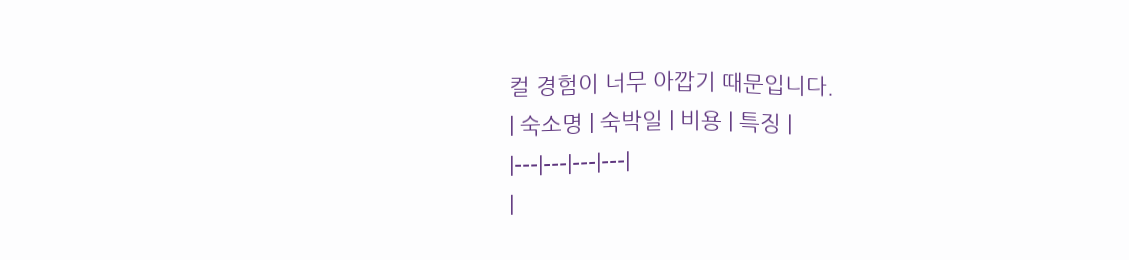컬 경험이 너무 아깝기 때문입니다.
| 숙소명 | 숙박일 | 비용 | 특징 |
|---|---|---|---|
|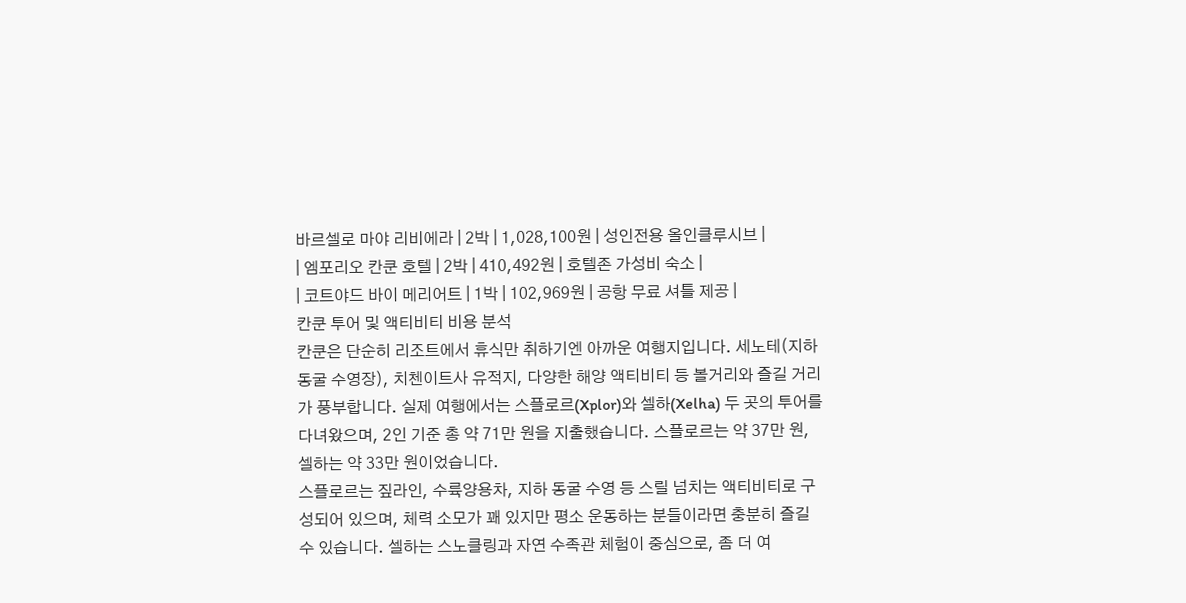바르셀로 마야 리비에라 | 2박 | 1,028,100원 | 성인전용 올인클루시브 |
| 엠포리오 칸쿤 호텔 | 2박 | 410,492원 | 호텔존 가성비 숙소 |
| 코트야드 바이 메리어트 | 1박 | 102,969원 | 공항 무료 셔틀 제공 |
칸쿤 투어 및 액티비티 비용 분석
칸쿤은 단순히 리조트에서 휴식만 취하기엔 아까운 여행지입니다. 세노테(지하 동굴 수영장), 치첸이트사 유적지, 다양한 해양 액티비티 등 볼거리와 즐길 거리가 풍부합니다. 실제 여행에서는 스플로르(Xplor)와 셀하(Xelha) 두 곳의 투어를 다녀왔으며, 2인 기준 총 약 71만 원을 지출했습니다. 스플로르는 약 37만 원, 셀하는 약 33만 원이었습니다.
스플로르는 짚라인, 수륙양용차, 지하 동굴 수영 등 스릴 넘치는 액티비티로 구성되어 있으며, 체력 소모가 꽤 있지만 평소 운동하는 분들이라면 충분히 즐길 수 있습니다. 셀하는 스노클링과 자연 수족관 체험이 중심으로, 좀 더 여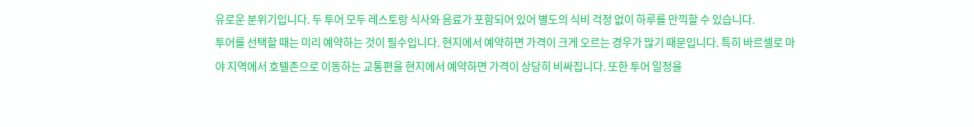유로운 분위기입니다. 두 투어 모두 레스토랑 식사와 음료가 포함되어 있어 별도의 식비 걱정 없이 하루를 만끽할 수 있습니다.
투어를 선택할 때는 미리 예약하는 것이 필수입니다. 현지에서 예약하면 가격이 크게 오르는 경우가 많기 때문입니다. 특히 바르셀로 마야 지역에서 호텔존으로 이동하는 교통편을 현지에서 예약하면 가격이 상당히 비싸집니다. 또한 투어 일정을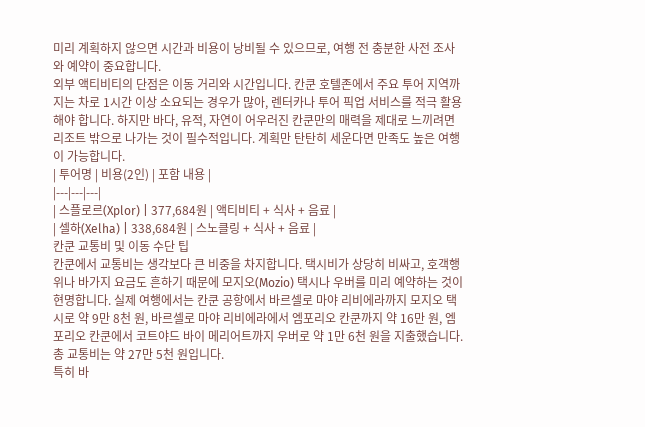미리 계획하지 않으면 시간과 비용이 낭비될 수 있으므로, 여행 전 충분한 사전 조사와 예약이 중요합니다.
외부 액티비티의 단점은 이동 거리와 시간입니다. 칸쿤 호텔존에서 주요 투어 지역까지는 차로 1시간 이상 소요되는 경우가 많아, 렌터카나 투어 픽업 서비스를 적극 활용해야 합니다. 하지만 바다, 유적, 자연이 어우러진 칸쿤만의 매력을 제대로 느끼려면 리조트 밖으로 나가는 것이 필수적입니다. 계획만 탄탄히 세운다면 만족도 높은 여행이 가능합니다.
| 투어명 | 비용(2인) | 포함 내용 |
|---|---|---|
| 스플로르(Xplor) | 377,684원 | 액티비티 + 식사 + 음료 |
| 셀하(Xelha) | 338,684원 | 스노클링 + 식사 + 음료 |
칸쿤 교통비 및 이동 수단 팁
칸쿤에서 교통비는 생각보다 큰 비중을 차지합니다. 택시비가 상당히 비싸고, 호객행위나 바가지 요금도 흔하기 때문에 모지오(Mozio) 택시나 우버를 미리 예약하는 것이 현명합니다. 실제 여행에서는 칸쿤 공항에서 바르셀로 마야 리비에라까지 모지오 택시로 약 9만 8천 원, 바르셀로 마야 리비에라에서 엠포리오 칸쿤까지 약 16만 원, 엠포리오 칸쿤에서 코트야드 바이 메리어트까지 우버로 약 1만 6천 원을 지출했습니다. 총 교통비는 약 27만 5천 원입니다.
특히 바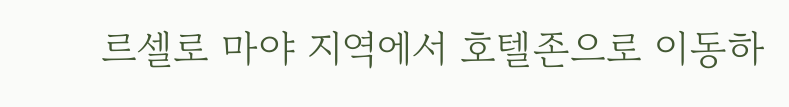르셀로 마야 지역에서 호텔존으로 이동하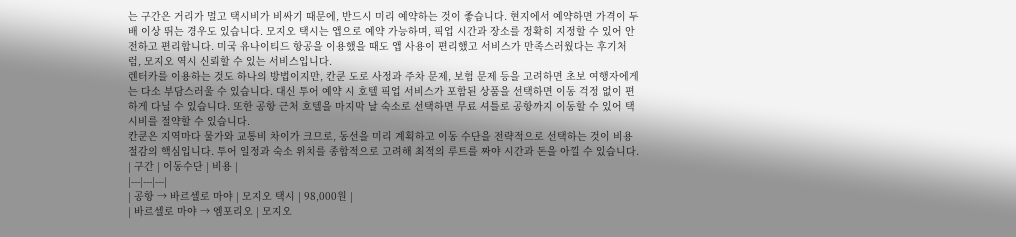는 구간은 거리가 멀고 택시비가 비싸기 때문에, 반드시 미리 예약하는 것이 좋습니다. 현지에서 예약하면 가격이 두 배 이상 뛰는 경우도 있습니다. 모지오 택시는 앱으로 예약 가능하며, 픽업 시간과 장소를 정확히 지정할 수 있어 안전하고 편리합니다. 미국 유나이티드 항공을 이용했을 때도 앱 사용이 편리했고 서비스가 만족스러웠다는 후기처럼, 모지오 역시 신뢰할 수 있는 서비스입니다.
렌터카를 이용하는 것도 하나의 방법이지만, 칸쿤 도로 사정과 주차 문제, 보험 문제 등을 고려하면 초보 여행자에게는 다소 부담스러울 수 있습니다. 대신 투어 예약 시 호텔 픽업 서비스가 포함된 상품을 선택하면 이동 걱정 없이 편하게 다닐 수 있습니다. 또한 공항 근처 호텔을 마지막 날 숙소로 선택하면 무료 셔틀로 공항까지 이동할 수 있어 택시비를 절약할 수 있습니다.
칸쿤은 지역마다 물가와 교통비 차이가 크므로, 동선을 미리 계획하고 이동 수단을 전략적으로 선택하는 것이 비용 절감의 핵심입니다. 투어 일정과 숙소 위치를 종합적으로 고려해 최적의 루트를 짜야 시간과 돈을 아낄 수 있습니다.
| 구간 | 이동수단 | 비용 |
|---|---|---|
| 공항 → 바르셀로 마야 | 모지오 택시 | 98,000원 |
| 바르셀로 마야 → 엠포리오 | 모지오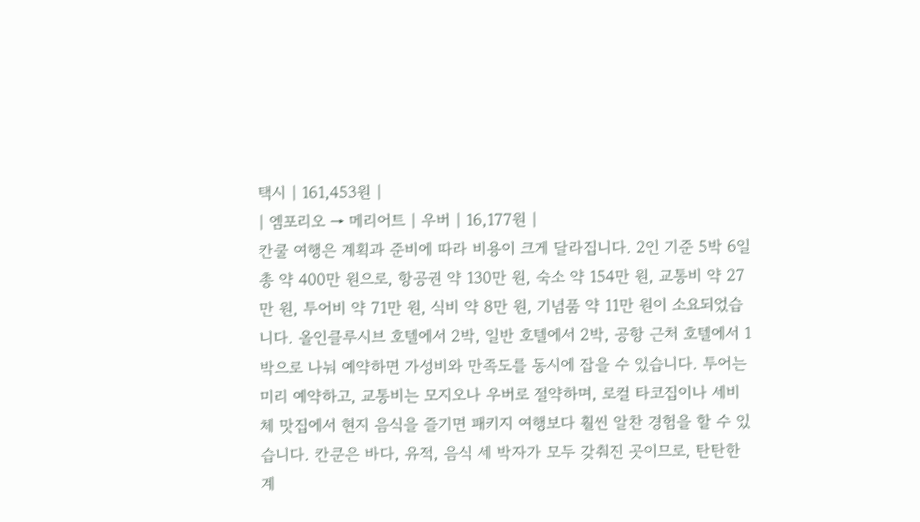택시 | 161,453원 |
| 엠포리오 → 메리어트 | 우버 | 16,177원 |
칸쿨 여행은 계획과 준비에 따라 비용이 크게 달라집니다. 2인 기준 5박 6일 총 약 400만 원으로, 항공권 약 130만 원, 숙소 약 154만 원, 교통비 약 27만 원, 투어비 약 71만 원, 식비 약 8만 원, 기념품 약 11만 원이 소요되었습니다. 올인클루시브 호텔에서 2박, 일반 호텔에서 2박, 공항 근처 호텔에서 1박으로 나눠 예약하면 가성비와 만족도를 동시에 잡을 수 있습니다. 투어는 미리 예약하고, 교통비는 모지오나 우버로 절약하며, 로컬 타코집이나 세비체 맛집에서 현지 음식을 즐기면 패키지 여행보다 훨씬 알찬 경험을 할 수 있습니다. 칸쿤은 바다, 유적, 음식 세 박자가 모두 갖춰진 곳이므로, 탄탄한 계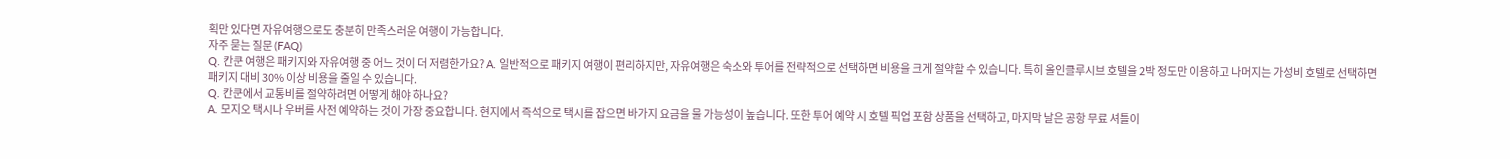획만 있다면 자유여행으로도 충분히 만족스러운 여행이 가능합니다.
자주 묻는 질문 (FAQ)
Q. 칸쿤 여행은 패키지와 자유여행 중 어느 것이 더 저렴한가요? A. 일반적으로 패키지 여행이 편리하지만, 자유여행은 숙소와 투어를 전략적으로 선택하면 비용을 크게 절약할 수 있습니다. 특히 올인클루시브 호텔을 2박 정도만 이용하고 나머지는 가성비 호텔로 선택하면 패키지 대비 30% 이상 비용을 줄일 수 있습니다.
Q. 칸쿤에서 교통비를 절약하려면 어떻게 해야 하나요?
A. 모지오 택시나 우버를 사전 예약하는 것이 가장 중요합니다. 현지에서 즉석으로 택시를 잡으면 바가지 요금을 물 가능성이 높습니다. 또한 투어 예약 시 호텔 픽업 포함 상품을 선택하고, 마지막 날은 공항 무료 셔틀이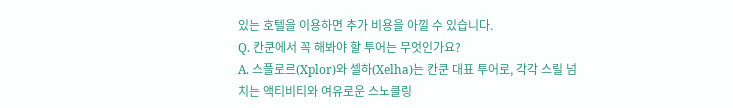있는 호텔을 이용하면 추가 비용을 아낄 수 있습니다.
Q. 칸쿤에서 꼭 해봐야 할 투어는 무엇인가요?
A. 스플로르(Xplor)와 셀하(Xelha)는 칸쿤 대표 투어로, 각각 스릴 넘치는 액티비티와 여유로운 스노클링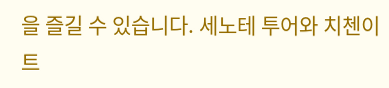을 즐길 수 있습니다. 세노테 투어와 치첸이트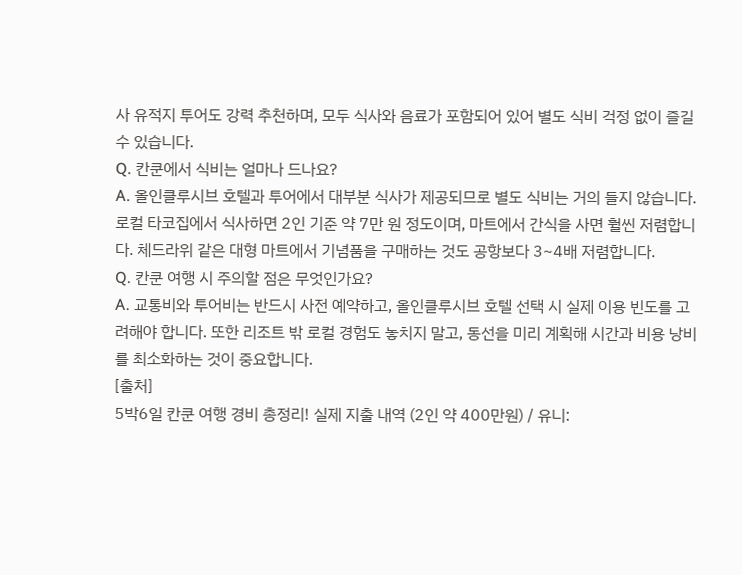사 유적지 투어도 강력 추천하며, 모두 식사와 음료가 포함되어 있어 별도 식비 걱정 없이 즐길 수 있습니다.
Q. 칸쿤에서 식비는 얼마나 드나요?
A. 올인클루시브 호텔과 투어에서 대부분 식사가 제공되므로 별도 식비는 거의 들지 않습니다. 로컬 타코집에서 식사하면 2인 기준 약 7만 원 정도이며, 마트에서 간식을 사면 훨씬 저렴합니다. 체드라위 같은 대형 마트에서 기념품을 구매하는 것도 공항보다 3~4배 저렴합니다.
Q. 칸쿤 여행 시 주의할 점은 무엇인가요?
A. 교통비와 투어비는 반드시 사전 예약하고, 올인클루시브 호텔 선택 시 실제 이용 빈도를 고려해야 합니다. 또한 리조트 밖 로컬 경험도 놓치지 말고, 동선을 미리 계획해 시간과 비용 낭비를 최소화하는 것이 중요합니다.
[출처]
5박6일 칸쿤 여행 경비 총정리! 실제 지출 내역 (2인 약 400만원) / 유니: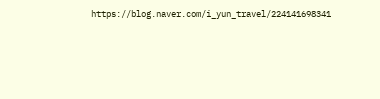https://blog.naver.com/i_yun_travel/224141698341